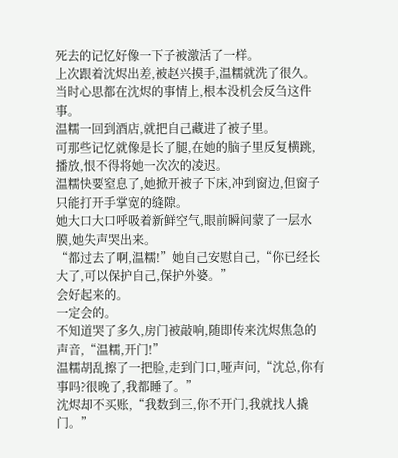死去的记忆好像一下子被激活了一样。
上次跟着沈烬出差,被赵兴摸手,温糯就洗了很久。
当时心思都在沈烬的事情上,根本没机会反刍这件事。
温糯一回到酒店,就把自己藏进了被子里。
可那些记忆就像是长了腿,在她的脑子里反复横跳,播放,恨不得将她一次次的凌迟。
温糯快要窒息了,她掀开被子下床,冲到窗边,但窗子只能打开手掌宽的缝隙。
她大口大口呼吸着新鲜空气,眼前瞬间蒙了一层水膜,她失声哭出来。
“都过去了啊,温糯!”她自己安慰自己,“你已经长大了,可以保护自己,保护外婆。”
会好起来的。
一定会的。
不知道哭了多久,房门被敲响,随即传来沈烬焦急的声音,“温糯,开门!”
温糯胡乱擦了一把脸,走到门口,哑声问,“沈总,你有事吗?很晚了,我都睡了。”
沈烬却不买账,“我数到三,你不开门,我就找人撬门。”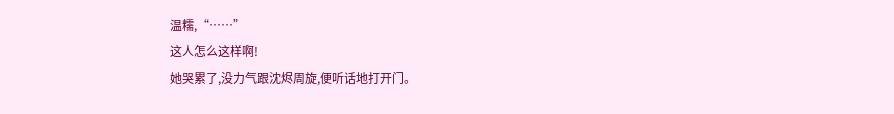温糯,“……”
这人怎么这样啊!
她哭累了,没力气跟沈烬周旋,便听话地打开门。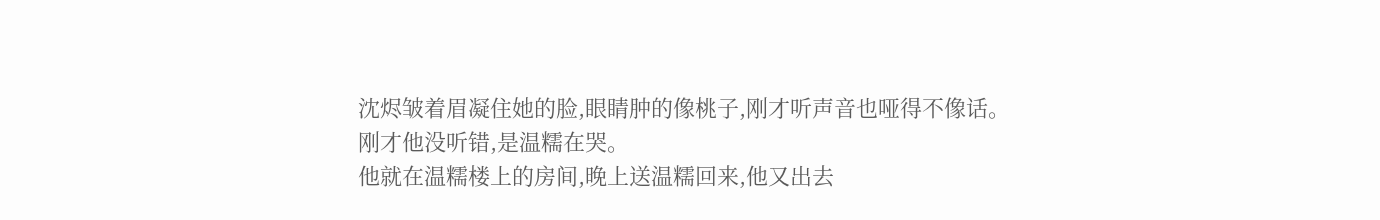沈烬皱着眉凝住她的脸,眼睛肿的像桃子,刚才听声音也哑得不像话。
刚才他没听错,是温糯在哭。
他就在温糯楼上的房间,晚上送温糯回来,他又出去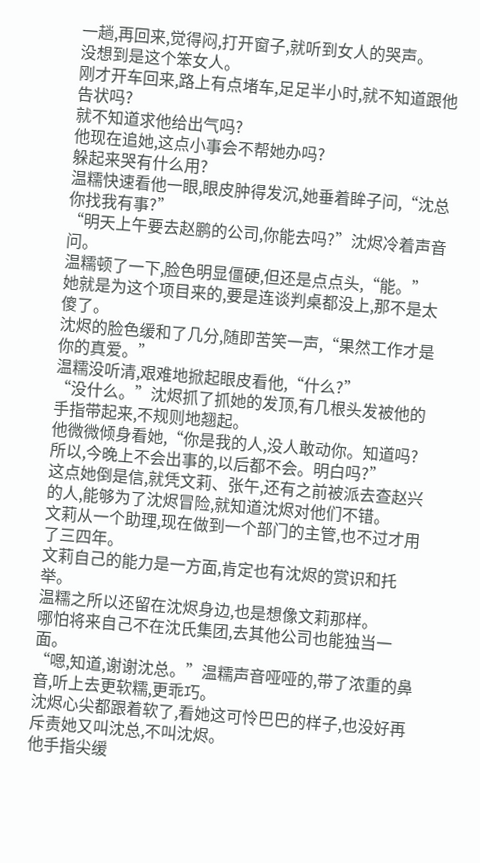一趟,再回来,觉得闷,打开窗子,就听到女人的哭声。
没想到是这个笨女人。
刚才开车回来,路上有点堵车,足足半小时,就不知道跟他告状吗?
就不知道求他给出气吗?
他现在追她,这点小事会不帮她办吗?
躲起来哭有什么用?
温糯快速看他一眼,眼皮肿得发沉,她垂着眸子问,“沈总你找我有事?”
“明天上午要去赵鹏的公司,你能去吗?”沈烬冷着声音问。
温糯顿了一下,脸色明显僵硬,但还是点点头,“能。”
她就是为这个项目来的,要是连谈判桌都没上,那不是太傻了。
沈烬的脸色缓和了几分,随即苦笑一声,“果然工作才是你的真爱。”
温糯没听清,艰难地掀起眼皮看他,“什么?”
“没什么。”沈烬抓了抓她的发顶,有几根头发被他的手指带起来,不规则地翘起。
他微微倾身看她,“你是我的人,没人敢动你。知道吗?所以,今晚上不会出事的,以后都不会。明白吗?”
这点她倒是信,就凭文莉、张午,还有之前被派去查赵兴的人,能够为了沈烬冒险,就知道沈烬对他们不错。
文莉从一个助理,现在做到一个部门的主管,也不过才用了三四年。
文莉自己的能力是一方面,肯定也有沈烬的赏识和托举。
温糯之所以还留在沈烬身边,也是想像文莉那样。
哪怕将来自己不在沈氏集团,去其他公司也能独当一面。
“嗯,知道,谢谢沈总。”温糯声音哑哑的,带了浓重的鼻音,听上去更软糯,更乖巧。
沈烬心尖都跟着软了,看她这可怜巴巴的样子,也没好再斥责她又叫沈总,不叫沈烬。
他手指尖缓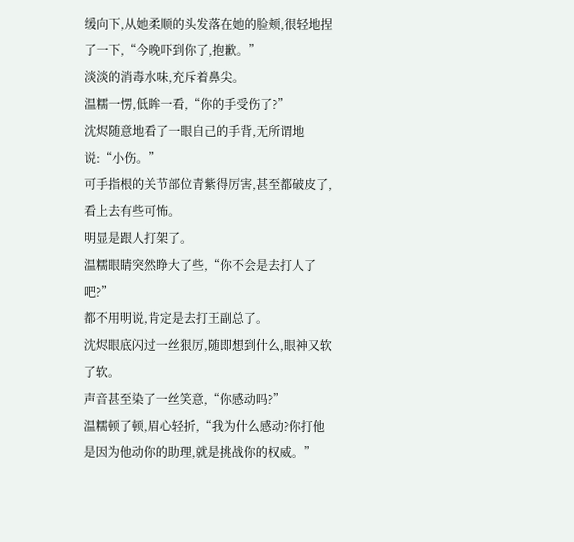缓向下,从她柔顺的头发落在她的脸颊,很轻地捏了一下,“今晚吓到你了,抱歉。”
淡淡的消毒水味,充斥着鼻尖。
温糯一愣,低眸一看,“你的手受伤了?”
沈烬随意地看了一眼自己的手背,无所谓地说:“小伤。”
可手指根的关节部位青紫得厉害,甚至都破皮了,看上去有些可怖。
明显是跟人打架了。
温糯眼睛突然睁大了些,“你不会是去打人了吧?”
都不用明说,肯定是去打王副总了。
沈烬眼底闪过一丝狠厉,随即想到什么,眼神又软了软。
声音甚至染了一丝笑意,“你感动吗?”
温糯顿了顿,眉心轻折,“我为什么感动?你打他是因为他动你的助理,就是挑战你的权威。”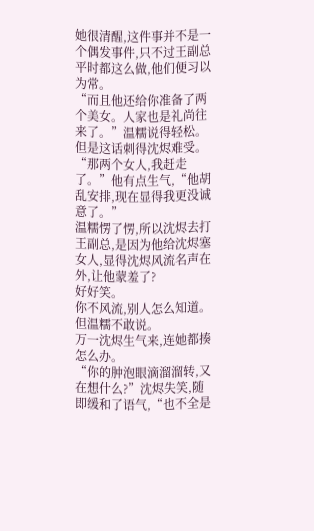她很清醒,这件事并不是一个偶发事件,只不过王副总平时都这么做,他们便习以为常。
“而且他还给你准备了两个美女。人家也是礼尚往来了。”温糯说得轻松。
但是这话刺得沈烬难受。
“那两个女人,我赶走了。”他有点生气,“他胡乱安排,现在显得我更没诚意了。”
温糯愣了愣,所以沈烬去打王副总,是因为他给沈烬塞女人,显得沈烬风流名声在外,让他蒙羞了?
好好笑。
你不风流,别人怎么知道。
但温糯不敢说。
万一沈烬生气来,连她都揍怎么办。
“你的肿泡眼滴溜溜转,又在想什么?”沈烬失笑,随即缓和了语气,“也不全是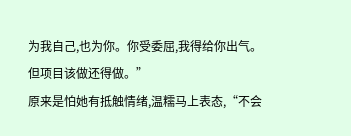为我自己,也为你。你受委屈,我得给你出气。但项目该做还得做。”
原来是怕她有抵触情绪,温糯马上表态,“不会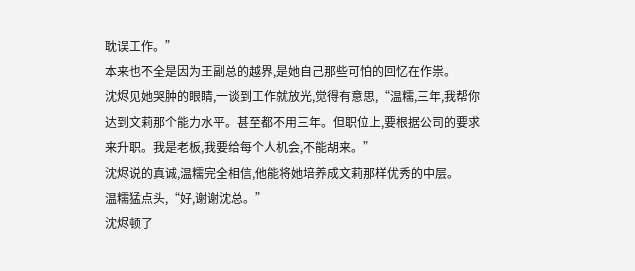耽误工作。”
本来也不全是因为王副总的越界,是她自己那些可怕的回忆在作祟。
沈烬见她哭肿的眼睛,一谈到工作就放光,觉得有意思,“温糯,三年,我帮你达到文莉那个能力水平。甚至都不用三年。但职位上,要根据公司的要求来升职。我是老板,我要给每个人机会,不能胡来。”
沈烬说的真诚,温糯完全相信,他能将她培养成文莉那样优秀的中层。
温糯猛点头,“好,谢谢沈总。”
沈烬顿了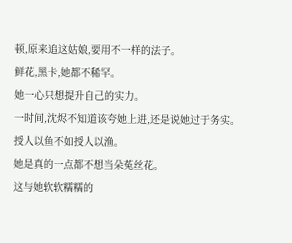顿,原来追这姑娘,要用不一样的法子。
鲜花,黑卡,她都不稀罕。
她一心只想提升自己的实力。
一时间,沈烬不知道该夸她上进,还是说她过于务实。
授人以鱼不如授人以渔。
她是真的一点都不想当朵菟丝花。
这与她软软糯糯的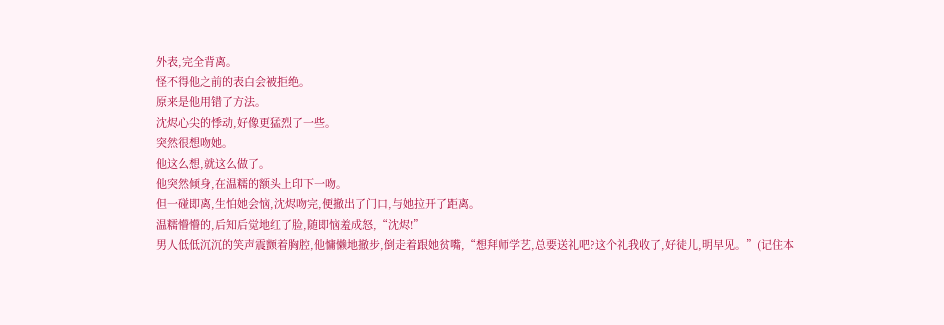外表,完全背离。
怪不得他之前的表白会被拒绝。
原来是他用错了方法。
沈烬心尖的悸动,好像更猛烈了一些。
突然很想吻她。
他这么想,就这么做了。
他突然倾身,在温糯的额头上印下一吻。
但一碰即离,生怕她会恼,沈烬吻完,便撤出了门口,与她拉开了距离。
温糯懵懵的,后知后觉地红了脸,随即恼羞成怒,“沈烬!”
男人低低沉沉的笑声震颤着胸腔,他慵懒地撤步,倒走着跟她贫嘴,“想拜师学艺,总要送礼吧?这个礼我收了,好徒儿,明早见。”(记住本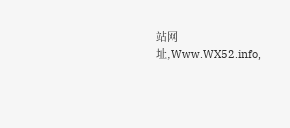站网址,Www.WX52.info,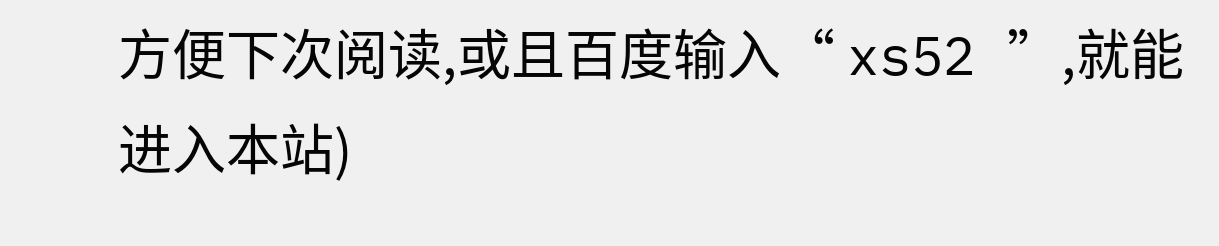方便下次阅读,或且百度输入“ xs52 ”,就能进入本站)